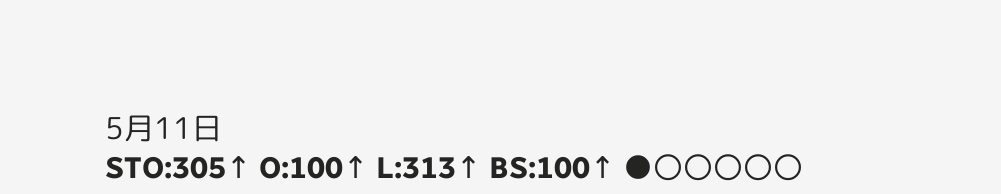5月11日
STO:305↑ O:100↑ L:313↑ BS:100↑ ●〇〇〇〇〇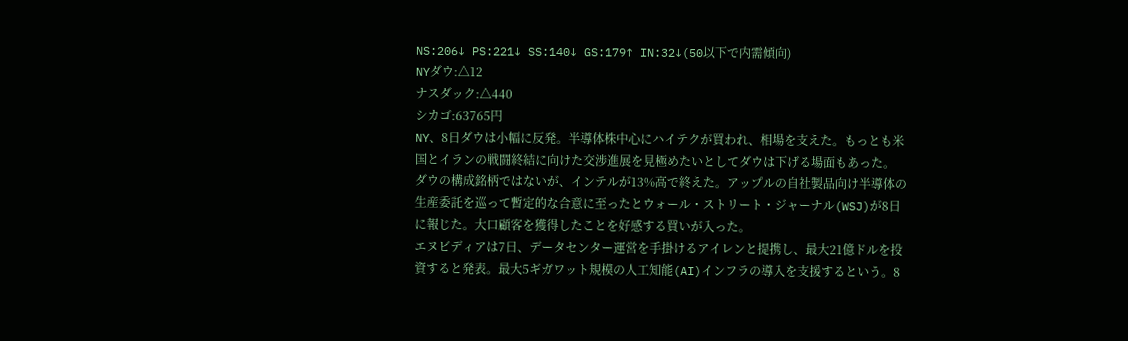NS:206↓ PS:221↓ SS:140↓ GS:179↑ IN:32↓(50以下で内需傾向)
NYダウ:△12
ナスダック:△440
シカゴ:63765円
NY、8日ダウは小幅に反発。半導体株中心にハイテクが買われ、相場を支えた。もっとも米国とイランの戦闘終結に向けた交渉進展を見極めたいとしてダウは下げる場面もあった。
ダウの構成銘柄ではないが、インテルが13%高で終えた。アップルの自社製品向け半導体の生産委託を巡って暫定的な合意に至ったとウォール・ストリート・ジャーナル(WSJ)が8日に報じた。大口顧客を獲得したことを好感する買いが入った。
エヌビディアは7日、データセンター運営を手掛けるアイレンと提携し、最大21億ドルを投資すると発表。最大5ギガワット規模の人工知能(AI)インフラの導入を支援するという。8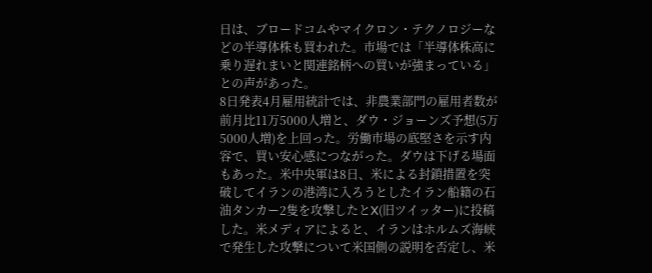日は、ブロードコムやマイクロン・テクノロジーなどの半導体株も買われた。市場では「半導体株高に乗り遅れまいと関連銘柄への買いが強まっている」との声があった。
8日発表4月雇用統計では、非農業部門の雇用者数が前月比11万5000人増と、ダウ・ジョーンズ予想(5万5000人増)を上回った。労働市場の底堅さを示す内容で、買い安心感につながった。ダウは下げる場面もあった。米中央軍は8日、米による封鎖措置を突破してイランの港湾に入ろうとしたイラン船籍の石油タンカー2隻を攻撃したとX(旧ツイッター)に投稿した。米メディアによると、イランはホルムズ海峡で発生した攻撃について米国側の説明を否定し、米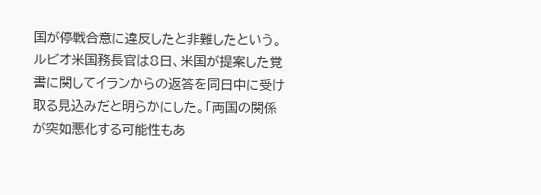国が停戦合意に違反したと非難したという。ルビオ米国務長官は8日、米国が提案した覚書に関してイランからの返答を同日中に受け取る見込みだと明らかにした。「両国の関係が突如悪化する可能性もあ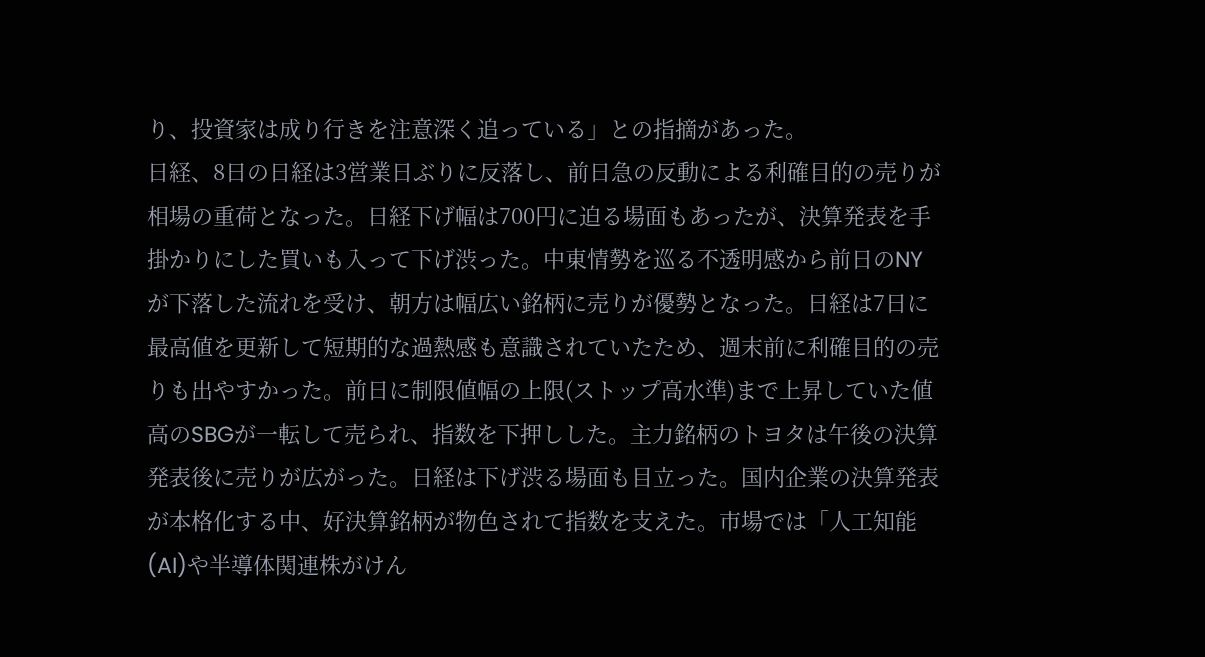り、投資家は成り行きを注意深く追っている」との指摘があった。
日経、8日の日経は3営業日ぶりに反落し、前日急の反動による利確目的の売りが相場の重荷となった。日経下げ幅は700円に迫る場面もあったが、決算発表を手掛かりにした買いも入って下げ渋った。中東情勢を巡る不透明感から前日のNYが下落した流れを受け、朝方は幅広い銘柄に売りが優勢となった。日経は7日に最高値を更新して短期的な過熱感も意識されていたため、週末前に利確目的の売りも出やすかった。前日に制限値幅の上限(ストップ高水準)まで上昇していた値高のSBGが一転して売られ、指数を下押しした。主力銘柄のトヨタは午後の決算発表後に売りが広がった。日経は下げ渋る場面も目立った。国内企業の決算発表が本格化する中、好決算銘柄が物色されて指数を支えた。市場では「人工知能(AI)や半導体関連株がけん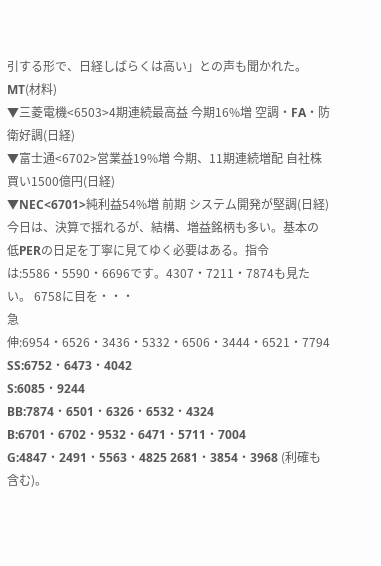引する形で、日経しばらくは高い」との声も聞かれた。
MT(材料)
▼三菱電機<6503>4期連続最高益 今期16%増 空調・FA・防衛好調(日経)
▼富士通<6702>営業益19%増 今期、11期連続増配 自社株買い1500億円(日経)
▼NEC<6701>純利益54%増 前期 システム開発が堅調(日経)
今日は、決算で揺れるが、結構、増益銘柄も多い。基本の低PERの日足を丁寧に見てゆく必要はある。指令は:5586・5590・6696です。4307・7211・7874も見たい。 6758に目を・・・
急伸:6954・6526・3436・5332・6506・3444・6521・7794
SS:6752・6473・4042
S:6085・9244
BB:7874・6501・6326・6532・4324
B:6701・6702・9532・6471・5711・7004
G:4847・2491・5563・4825 2681・3854・3968 (利確も含む)。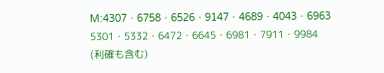M:4307・6758・6526・9147・4689・4043・6963 5301・5332・6472・6645・6981・7911・9984
(利確も含む)